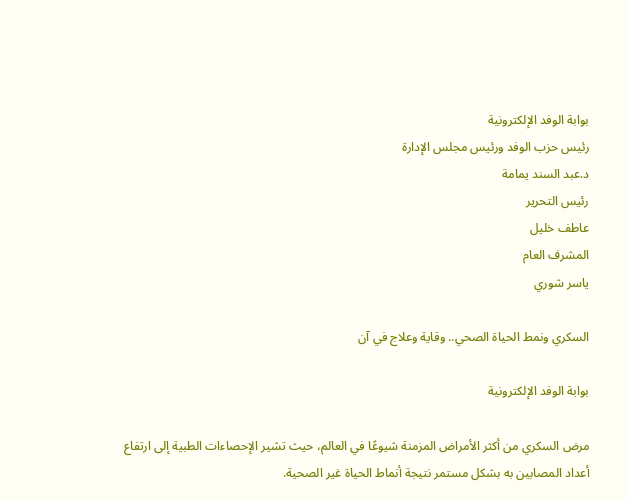بوابة الوفد الإلكترونية
رئيس حزب الوفد ورئيس مجلس الإدارة
د.عبد السند يمامة
رئيس التحرير
عاطف خليل
المشرف العام
ياسر شوري

السكري ونمط الحياة الصحي.. وقاية وعلاج في آن

بوابة الوفد الإلكترونية

مرض السكري من أكثر الأمراض المزمنة شيوعًا في العالم، حيث تشير الإحصاءات الطبية إلى ارتفاع أعداد المصابين به بشكل مستمر نتيجة أنماط الحياة غير الصحية.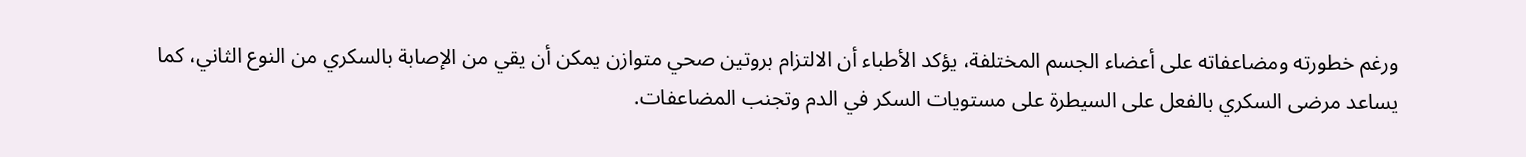ورغم خطورته ومضاعفاته على أعضاء الجسم المختلفة، يؤكد الأطباء أن الالتزام بروتين صحي متوازن يمكن أن يقي من الإصابة بالسكري من النوع الثاني، كما يساعد مرضى السكري بالفعل على السيطرة على مستويات السكر في الدم وتجنب المضاعفات.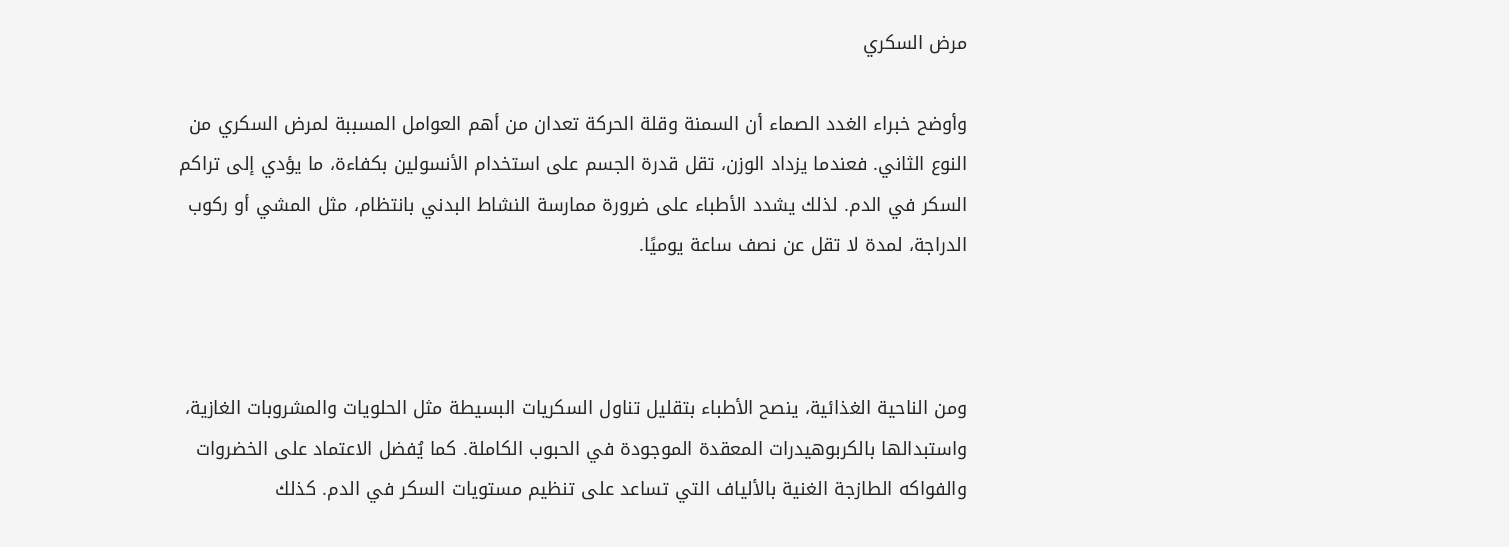مرض السكري

وأوضح خبراء الغدد الصماء أن السمنة وقلة الحركة تعدان من أهم العوامل المسببة لمرض السكري من النوع الثاني. فعندما يزداد الوزن، تقل قدرة الجسم على استخدام الأنسولين بكفاءة، ما يؤدي إلى تراكم السكر في الدم. لذلك يشدد الأطباء على ضرورة ممارسة النشاط البدني بانتظام، مثل المشي أو ركوب الدراجة، لمدة لا تقل عن نصف ساعة يوميًا.



ومن الناحية الغذائية، ينصح الأطباء بتقليل تناول السكريات البسيطة مثل الحلويات والمشروبات الغازية، واستبدالها بالكربوهيدرات المعقدة الموجودة في الحبوب الكاملة. كما يُفضل الاعتماد على الخضروات والفواكه الطازجة الغنية بالألياف التي تساعد على تنظيم مستويات السكر في الدم. كذلك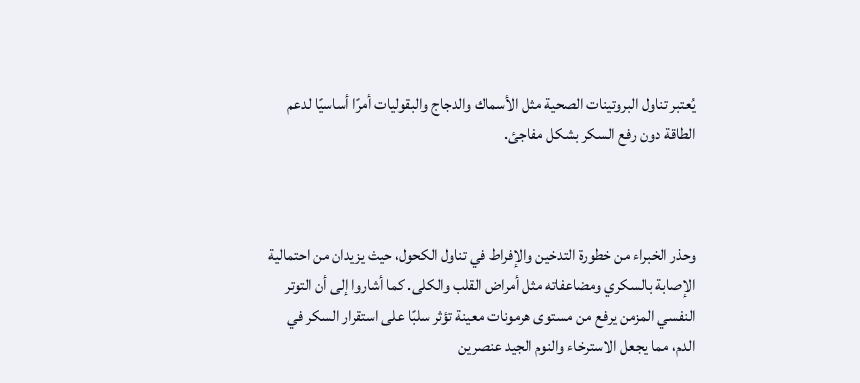يُعتبر تناول البروتينات الصحية مثل الأسماك والدجاج والبقوليات أمرًا أساسيًا لدعم الطاقة دون رفع السكر بشكل مفاجئ.



وحذر الخبراء من خطورة التدخين والإفراط في تناول الكحول، حيث يزيدان من احتمالية الإصابة بالسكري ومضاعفاته مثل أمراض القلب والكلى. كما أشاروا إلى أن التوتر النفسي المزمن يرفع من مستوى هرمونات معينة تؤثر سلبًا على استقرار السكر في الدم، مما يجعل الاسترخاء والنوم الجيد عنصرين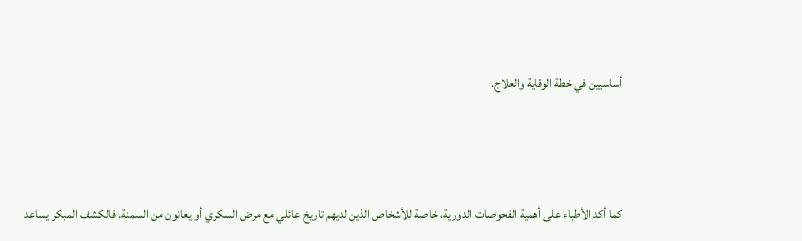أساسيين في خطة الوقاية والعلاج.



كما أكد الأطباء على أهمية الفحوصات الدورية، خاصة للأشخاص الذين لديهم تاريخ عائلي مع مرض السكري أو يعانون من السمنة. فالكشف المبكر يساعد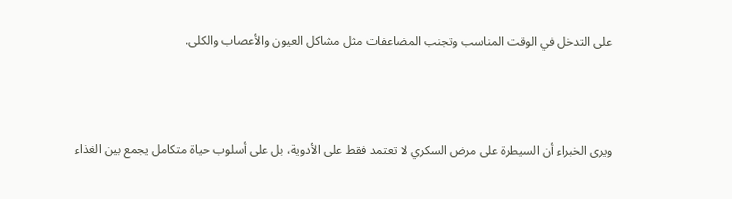على التدخل في الوقت المناسب وتجنب المضاعفات مثل مشاكل العيون والأعصاب والكلى.



ويرى الخبراء أن السيطرة على مرض السكري لا تعتمد فقط على الأدوية، بل على أسلوب حياة متكامل يجمع بين الغذاء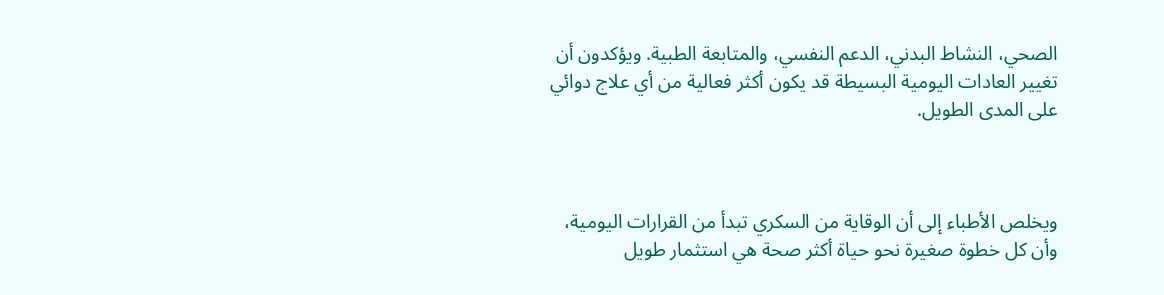الصحي، النشاط البدني، الدعم النفسي، والمتابعة الطبية. ويؤكدون أن تغيير العادات اليومية البسيطة قد يكون أكثر فعالية من أي علاج دوائي على المدى الطويل.



ويخلص الأطباء إلى أن الوقاية من السكري تبدأ من القرارات اليومية، وأن كل خطوة صغيرة نحو حياة أكثر صحة هي استثمار طويل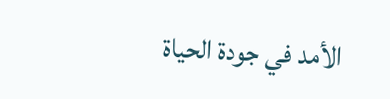الأمد في جودة الحياة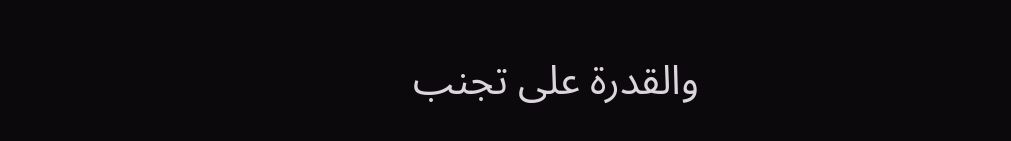والقدرة على تجنب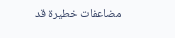مضاعفات خطيرة قد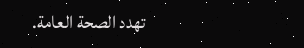تهدد الصحة العامة.